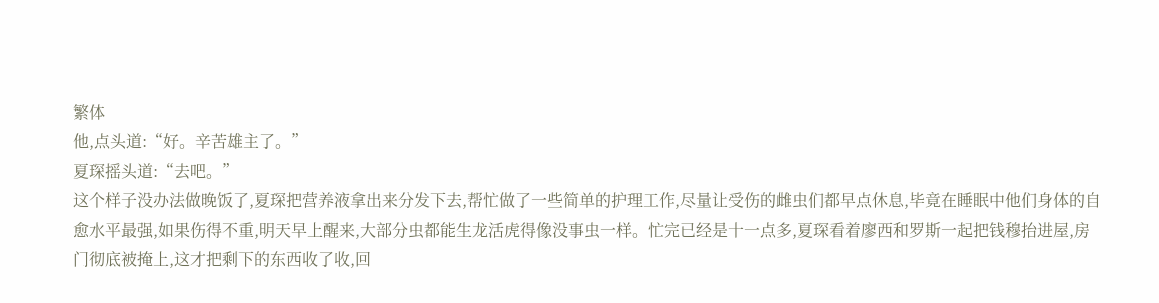繁体
他,点头道:“好。辛苦雄主了。”
夏琛摇头道:“去吧。”
这个样子没办法做晚饭了,夏琛把营养液拿出来分发下去,帮忙做了一些简单的护理工作,尽量让受伤的雌虫们都早点休息,毕竟在睡眠中他们身体的自愈水平最强,如果伤得不重,明天早上醒来,大部分虫都能生龙活虎得像没事虫一样。忙完已经是十一点多,夏琛看着廖西和罗斯一起把钱穆抬进屋,房门彻底被掩上,这才把剩下的东西收了收,回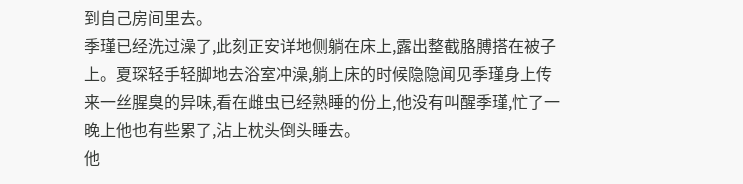到自己房间里去。
季瑾已经洗过澡了,此刻正安详地侧躺在床上,露出整截胳膊搭在被子上。夏琛轻手轻脚地去浴室冲澡,躺上床的时候隐隐闻见季瑾身上传来一丝腥臭的异味,看在雌虫已经熟睡的份上,他没有叫醒季瑾,忙了一晚上他也有些累了,沾上枕头倒头睡去。
他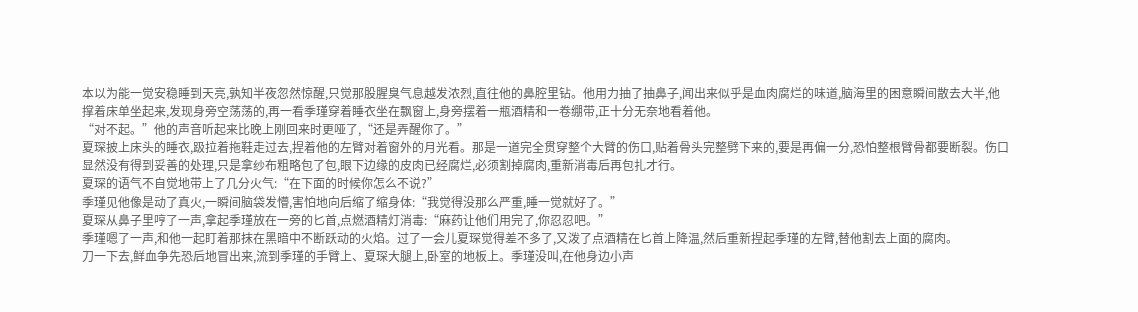本以为能一觉安稳睡到天亮,孰知半夜忽然惊醒,只觉那股腥臭气息越发浓烈,直往他的鼻腔里钻。他用力抽了抽鼻子,闻出来似乎是血肉腐烂的味道,脑海里的困意瞬间散去大半,他撑着床单坐起来,发现身旁空荡荡的,再一看季瑾穿着睡衣坐在飘窗上,身旁摆着一瓶酒精和一卷绷带,正十分无奈地看着他。
“对不起。”他的声音听起来比晚上刚回来时更哑了,“还是弄醒你了。”
夏琛披上床头的睡衣,趿拉着拖鞋走过去,捏着他的左臂对着窗外的月光看。那是一道完全贯穿整个大臂的伤口,贴着骨头完整劈下来的,要是再偏一分,恐怕整根臂骨都要断裂。伤口显然没有得到妥善的处理,只是拿纱布粗略包了包,眼下边缘的皮肉已经腐烂,必须割掉腐肉,重新消毒后再包扎才行。
夏琛的语气不自觉地带上了几分火气:“在下面的时候你怎么不说?”
季瑾见他像是动了真火,一瞬间脑袋发懵,害怕地向后缩了缩身体:“我觉得没那么严重,睡一觉就好了。”
夏琛从鼻子里哼了一声,拿起季瑾放在一旁的匕首,点燃酒精灯消毒:“麻药让他们用完了,你忍忍吧。”
季瑾嗯了一声,和他一起盯着那抹在黑暗中不断跃动的火焰。过了一会儿夏琛觉得差不多了,又泼了点酒精在匕首上降温,然后重新捏起季瑾的左臂,替他割去上面的腐肉。
刀一下去,鲜血争先恐后地冒出来,流到季瑾的手臂上、夏琛大腿上,卧室的地板上。季瑾没叫,在他身边小声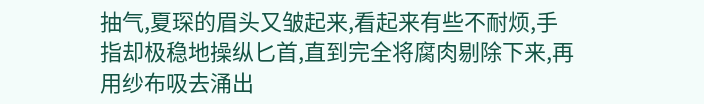抽气,夏琛的眉头又皱起来,看起来有些不耐烦,手指却极稳地操纵匕首,直到完全将腐肉剔除下来,再用纱布吸去涌出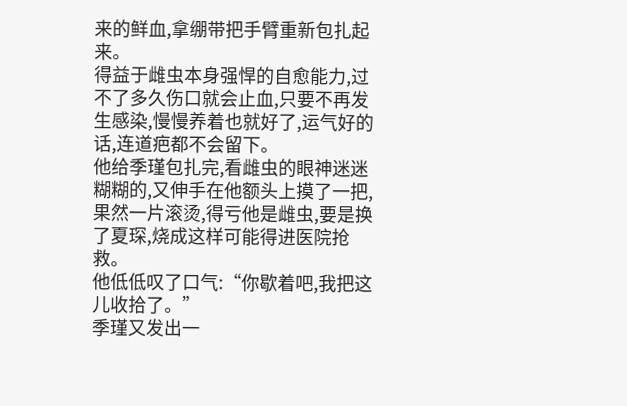来的鲜血,拿绷带把手臂重新包扎起来。
得益于雌虫本身强悍的自愈能力,过不了多久伤口就会止血,只要不再发生感染,慢慢养着也就好了,运气好的话,连道疤都不会留下。
他给季瑾包扎完,看雌虫的眼神迷迷糊糊的,又伸手在他额头上摸了一把,果然一片滚烫,得亏他是雌虫,要是换了夏琛,烧成这样可能得进医院抢救。
他低低叹了口气:“你歇着吧,我把这儿收拾了。”
季瑾又发出一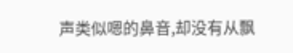声类似嗯的鼻音,却没有从飘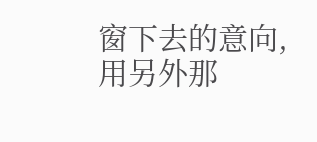窗下去的意向,用另外那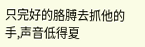只完好的胳膊去抓他的手,声音低得夏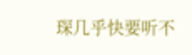琛几乎快要听不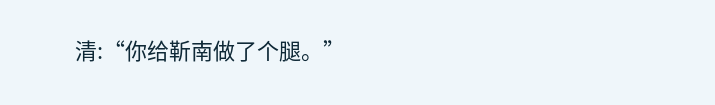清:“你给靳南做了个腿。”